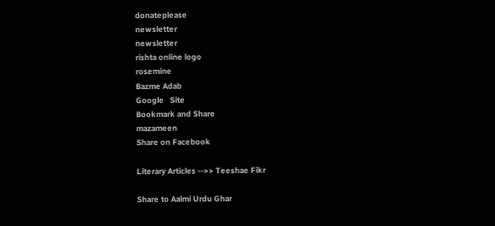donateplease
newsletter
newsletter
rishta online logo
rosemine
Bazme Adab
Google   Site
Bookmark and Share
mazameen
Share on Facebook

Literary Articles -->> Teeshae Fikr

Share to Aalmi Urdu Ghar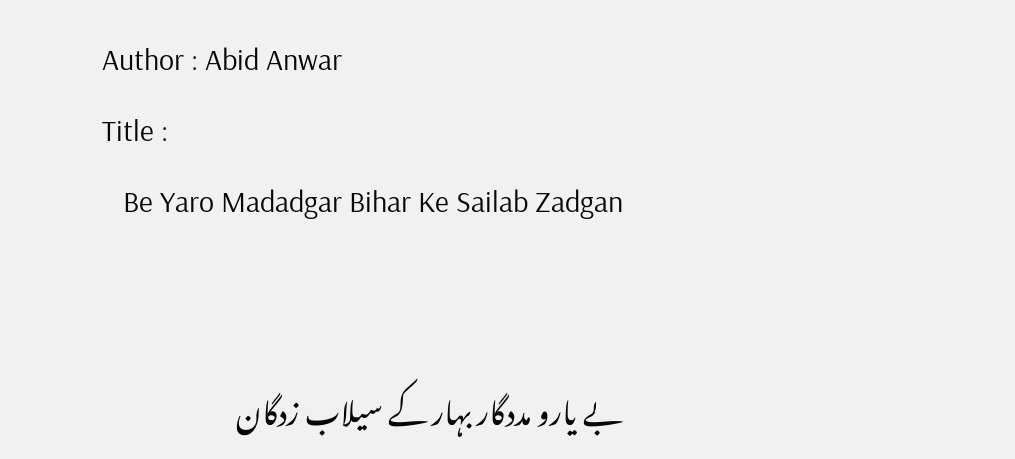Author : Abid Anwar
Title :
   Be Yaro Madadgar Bihar Ke Sailab Zadgan


بے یارو مددگار بہار کے سیلاب زدگان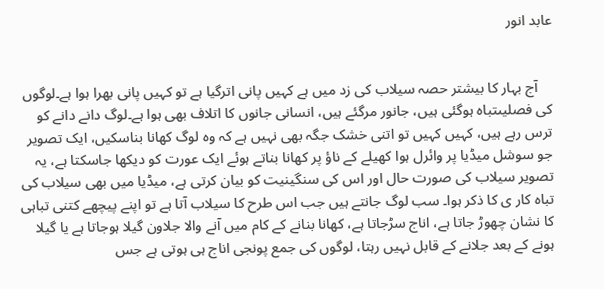عابد انور


    آج بہار کا بیشتر حصہ سیلاب کی زد میں ہے کہیں پانی اترگیا ہے تو کہیں پانی بھرا ہوا ہے۔لوگوں کی فصلیںتباہ ہوگئی ہیں، جانور مرگئے ہیں، انسانی جانوں کا اتلاف بھی ہوا ہے۔لوگ دانے دانے کو ترس رہے ہیں، کہیں کہیں تو اتنی خشک جگہ بھی نہیں ہے کہ وہ لوگ کھانا بناسکیں، ایک تصویر جو سوشل میڈیا پر وائرل ہوا کھیلے کے ناؤ پر کھانا بناتے ہوئے ایک عورت کو دیکھا جاسکتا ہے، یہ تصویر سیلاب کی صورت حال اور اس کی سنگینیت کو بیان کرتی ہے، میڈیا میں بھی سیلاب کی تباہ کار ی کا ذکر ہوا۔ سب لوگ جانتے ہیں جب اس طرح کا سیلاب آتا ہے تو اپنے پیچھے کتنی تباہی کا نشان چھوڑ جاتا ہے، اناج سڑجاتا ہے، کھانا بنانے کے کام میں آنے والا جلاون گیلا ہوجاتا ہے یا گیلا ہونے کے بعد جلانے کے قابل نہیں رہتا، لوگوں کی جمع پونجی اناج ہی ہوتی ہے جس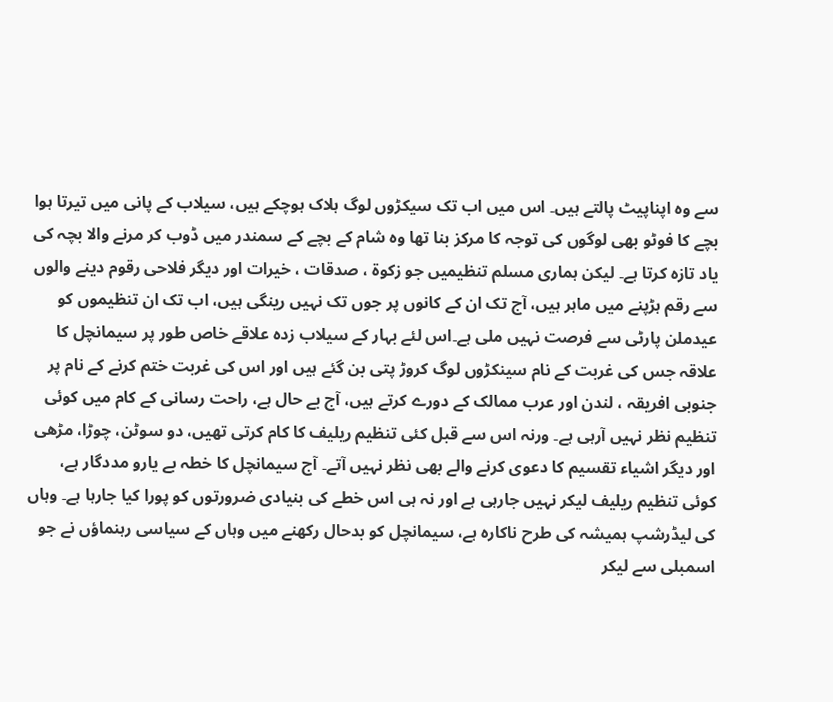سے وہ اپناپیٹ پالتے ہیں۔ اس میں اب تک سیکڑوں لوگ ہلاک ہوچکے ہیں، سیلاب کے پانی میں تیرتا ہوا بچے کا فوٹو بھی لوگوں کی توجہ کا مرکز بنا تھا وہ شام کے بچے کے سمندر میں ڈوب کر مرنے والا بچہ کی یاد تازہ کرتا ہے۔ لیکن ہماری مسلم تنظیمیں جو زکوۃ ، صدقات ، خیرات اور دیگر فلاحی رقوم دینے والوں سے رقم ہڑپنے میں ماہر ہیں، آج تک ان کے کانوں پر جوں تک نہیں رینگی ہیں، اب تک ان تنظیموں کو عیدملن پارٹی سے فرصت نہیں ملی ہے۔اس لئے بہار کے سیلاب زدہ علاقے خاص طور پر سیمانچل کا علاقہ جس کی غربت کے نام سینکڑوں لوگ کروڑ پتی بن گئے ہیں اور اس کی غربت ختم کرنے کے نام پر جنوبی افریقہ ، لندن اور عرب ممالک کے دورے کرتے ہیں، آج بے حال ہے، راحت رسانی کے کام میں کوئی تنظیم نظر نہیں آرہی ہے۔ ورنہ اس سے قبل کئی تنظیم ریلیف کا کام کرتی تھیں، دو سوٹن، چوڑا، مڑھی اور دیگر اشیاء تقسیم کا دعوی کرنے والے بھی نظر نہیں آتے۔ آج سیمانچل کا خطہ بے یارو مددگار ہے، کوئی تنظیم ریلیف لیکر نہیں جارہی ہے اور نہ ہی اس خطے کی بنیادی ضرورتوں کو پورا کیا جارہا ہے۔ وہاں کی لیڈرشپ ہمیشہ کی طرح ناکارہ ہے، سیمانچل کو بدحال رکھنے میں وہاں کے سیاسی رہنماؤں نے جو اسمبلی سے لیکر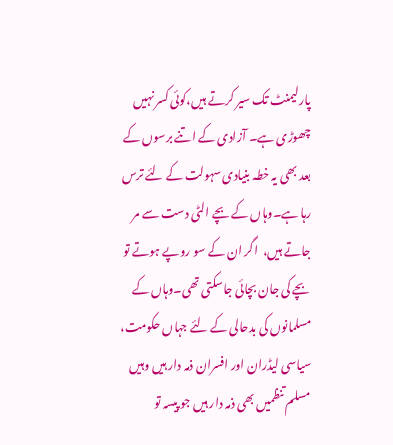پارلیمنٹ تک سیر کرتے ہیں،کوئی کسر نہیں چھوڑی ہے۔ آزادی کے اتنے برسوں کے بعد بھی یہ خطہ بنیادی سہولت کے لئے ترس رہا ہے۔وہاں کے بچے الٹی دست سے مر جاتے ہیں،  اگر ان کے سو روپے ہوتے تو بچے کی جان بچائی جاسکتی تھی۔وہاں کے مسلمانوں کی بدحالی کے لئے جہاں حکومت، سیاسی لیڈران اور افسران ذمہ دار ہیں وہیں مسلم تنظمیں بھی ذمہ دار ہیں جو پیسہ تو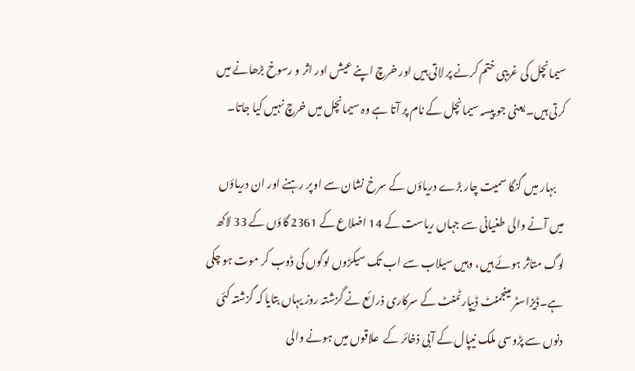سیمانچل کی غریبی ختم کرنے پر لاتی ہیں اور خرچ اپنے عیش اور اثر و رسوخ بڑھانے میں کرتی ہیں۔ یعنی جو پیسہ سیمانچل کے نام پر آتا ہے وہ سیمانچل میں خرچ نہیں کیا جاتا۔

    بہار میں گنگا سمیت چار بڑے دریاؤں کے سرخ نشان سے اوپر رہنے اور ان دریاؤں میں آنے والی طغیانی سے جہاں ریاست کے 14 اضلاع کے 2361 گاؤں کے 33 لاکھ لوگ متاثر ہوئے ہیں، وہیں سیلاب سے اب تک سیکڑوں لوگوں کی ڈوب کر موت ہو چکی ہے۔ڈیزاسٹر مینجمنٹ ڈیپارٹمنٹ کے سرکاری ذرائع نے گزشتہ روز یہاں بتایا کہ گزشتہ کئی دنوں سے پڑوسی ملک نیپال کے آبی ذخائر کے  علاقوں میں ہونے والی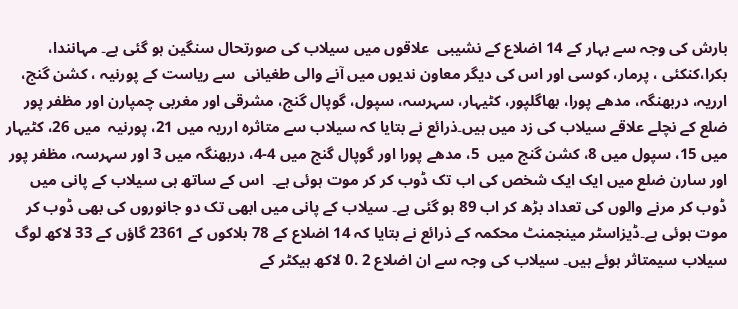بارش کی وجہ سے بہار کے 14 اضلاع کے نشیبی  علاقوں میں سیلاب کی صورتحال سنگین ہو گئی ہے۔ مہانندا، بکرا،کنکئی ، پرمار، کوسی اور اس کی دیگر معاون ندیوں میں آنے والی طغیانی  سے ریاست کے پورنیہ ، کشن گنج، ارریہ، دربھنگہ، مدھے پورا، بھاگلپور، کٹیہار، سہرسہ، سپول، گوپال گنج، مشرقی اور مغربی چمپارن اور مظفر پور ضلع کے نچلے علاقے سیلاب کی زد میں ہیں۔ذرائع نے بتایا کہ سیلاب سے متاثرہ ارریہ میں 21، پورنیہ  میں 26، کٹیہار میں 15، سپول میں 8، کشن گنج میں  5، مدھے پورا اور گوپال گنج میں 4-4، دربھنگہ میں 3 اور سہرسہ، مظفر پور اور سارن ضلع میں ایک ایک شخص کی اب تک ڈوب کر کر موت ہوئی ہے۔  اس کے ساتھ ہی سیلاب کے پانی میں ڈوب کر مرنے والوں کی تعداد بڑھ کر اب 89 ہو گئی ہے۔ سیلاب کے پانی میں ابھی تک دو جانوروں کی بھی ڈوب کر موت ہوئی ہے۔ڈیزاسٹر مینجمنٹ محکمہ کے ذرائع نے بتایا کہ 14 اضلاع کے 78 بلاکوں کے 2361 گاؤں کے 33 لاکھ لوگ سیلاب سیمتاثر ہوئے ہیں۔ سیلاب کی وجہ سے ان اضلاع 2 .0 لاکھ ہیکٹر کے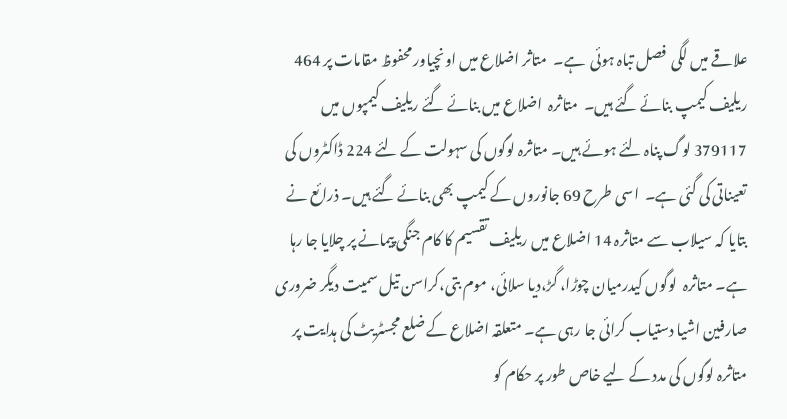علاقے میں لگی  فصل تباہ ہوئی  ہے۔  متاثر اضلاع میں اونچیاور محفوظ مقامات پر 464 ریلیف کیمپ بنائے گئے ہیں۔  متاثرہ  اضلاع میں بنائے گئے ریلیف کیمپوں میں 379117 لوگ پناہ لئے ہوئے ہیں۔ متاثرہ لوگوں کی سہولت کے لئے 224 ڈاکٹروں کی تعیناتی کی گئی ہے۔  اسی طرح 69 جانوروں کے کیمپ بھی بنائے گئے ہیں۔ ذرائع نے بتایا کہ سیلاب سے متاثرہ 14 اضلاع میں ریلیف تقسیم کا کام جنگی پیمانے پر چلایا جا رہا ہے۔ متاثرہ  لوگوں کیدرمیان چوڑا، گڑ،دیا سلائی، موم بتی،کراسن تیل سمیت دیگر ضروری صارفین اشیا دستیاب کرائی جا رہی ہے۔ متعلقہ اضلاع کے ضلع مجسٹریٹ کی ہدایت پر متاثرہ لوگوں کی مدد کے لیے خاص طور پر حکام کو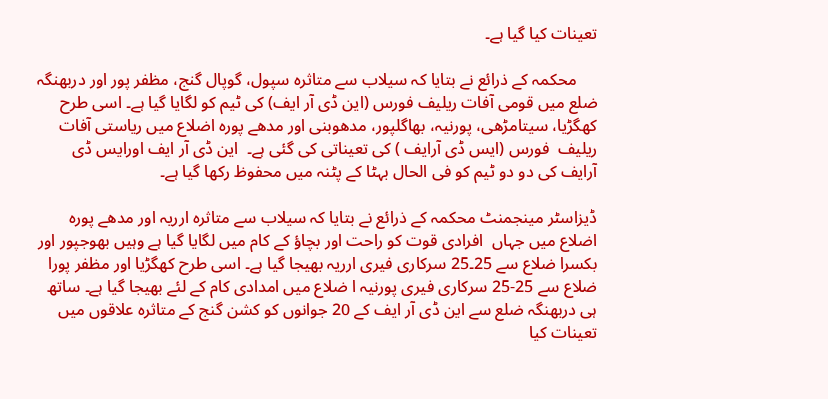تعینات کیا گیا ہے۔

     محکمہ کے ذرائع نے بتایا کہ سیلاب سے متاثرہ سپول، گوپال گنج، مظفر پور اور دربھنگہ ضلع میں قومی آفات ریلیف فورس (این ڈی آر ایف) کی ٹیم کو لگایا گیا ہے۔ اسی طرح کھگڑیا، سیتامڑھی، پورنیہ، بھاگلپور، مدھوبنی اور مدھے پورہ اضلاع میں ریاستی آفات ریلیف  فورس (ایس ڈی آرایف ) کی تعیناتی کی گئی ہے۔  این ڈی آر ایف اورایس ڈی  آرایف کی دو دو ٹیم کو فی الحال بہٹا کے پٹنہ میں محفوظ رکھا گیا ہے۔

ڈیزاسٹر مینجمنٹ محکمہ کے ذرائع نے بتایا کہ سیلاب سے متاثرہ ارریہ اور مدھے پورہ اضلاع میں جہاں  افرادی قوت کو راحت اور بچاؤ کے کام میں لگایا گیا ہے وہیں بھوجپور اور بکسرا ضلاع سے 25۔25 سرکاری فیری ارریہ بھیجا گیا ہے۔ اسی طرح کھگڑیا اور مظفر پورا ضلاع سے 25-25 سرکاری فیری پورنیہ ا ضلاع میں امدادی کام کے لئے بھیجا گیا ہے۔ ساتھ ہی دربھنگہ ضلع سے این ڈی آر ایف کے 20 جوانوں کو کشن گنج کے متاثرہ علاقوں میں تعینات کیا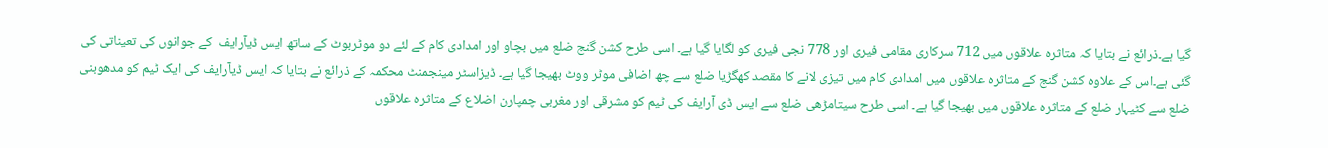گیا ہے۔ذرائع نے بتایا کہ متاثرہ علاقوں میں 712 سرکاری مقامی فیری اور 778 نجی فیری کو لگایا گیا ہے۔ اسی طرح کشن گنج ضلع میں بچاو اور امدادی کام کے لئے دو موٹربوٹ کے ساتھ ایس ڈیآرایف  کے جوانوں کی تعیناتی کی گئی ہے۔اس کے علاوہ کشن گنج کے متاثرہ علاقوں میں امدادی کام میں تیزی لانے کا مقصد کھگڑیا ضلع سے چھ اضافی موٹر ووٹ بھیجا گیا ہے۔ ڈیزاسٹر مینجمنٹ محکمہ کے ذرائع نے بتایا کہ ایس ڈیآرایف کی ایک ٹیم کو مدھوبنی ضلع سے کٹیہار ضلع کے متاثرہ علاقوں میں بھیجا گیا ہے۔ اسی طرح سیتامڑھی ضلع سے ایس ڈی آرایف کی ٹیم کو مشرقی اور مغربی چمپارن اضلاع کے متاثرہ علاقوں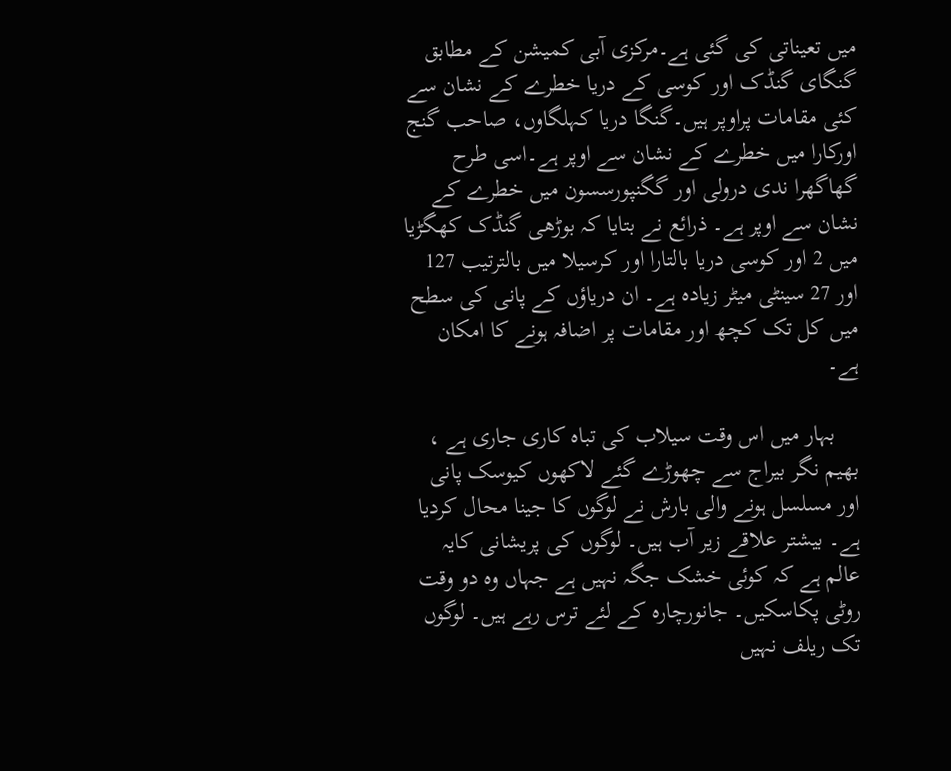میں تعیناتی کی گئی ہے۔مرکزی آبی کمیشن کے مطابق گنگای گنڈک اور کوسی کے دریا خطرے کے نشان سے کئی مقامات پراوپر ہیں۔گنگا دریا کہلگاوں، صاحب گنج اورکارا میں خطرے کے نشان سے اوپر ہے۔اسی طرح گھاگھرا ندی درولی اور گگنپورسسون میں خطرے کے نشان سے اوپر ہے۔ ذرائع نے بتایا کہ بوڑھی گنڈک کھگڑیا میں 2 اور کوسی دریا بالتارا اور کرسیلا میں بالترتیب 127 اور 27 سینٹی میٹر زیادہ ہے۔ ان دریاؤں کے پانی کی سطح میں کل تک کچھ اور مقامات پر اضافہ ہونے کا امکان ہے۔

    بہار میں اس وقت سیلاب کی تباہ کاری جاری ہے ، بھیم نگر بیراج سے چھوڑے گئے لاکھوں کیوسک پانی اور مسلسل ہونے والی بارش نے لوگوں کا جینا محال کردیا ہے۔ بیشتر علاقے زیر آب ہیں۔ لوگوں کی پریشانی کایہ عالم ہے کہ کوئی خشک جگہ نہیں ہے جہاں وہ دو وقت روٹی پکاسکیں۔ جانورچارہ کے لئے ترس رہے ہیں۔ لوگوں تک ریلف نہیں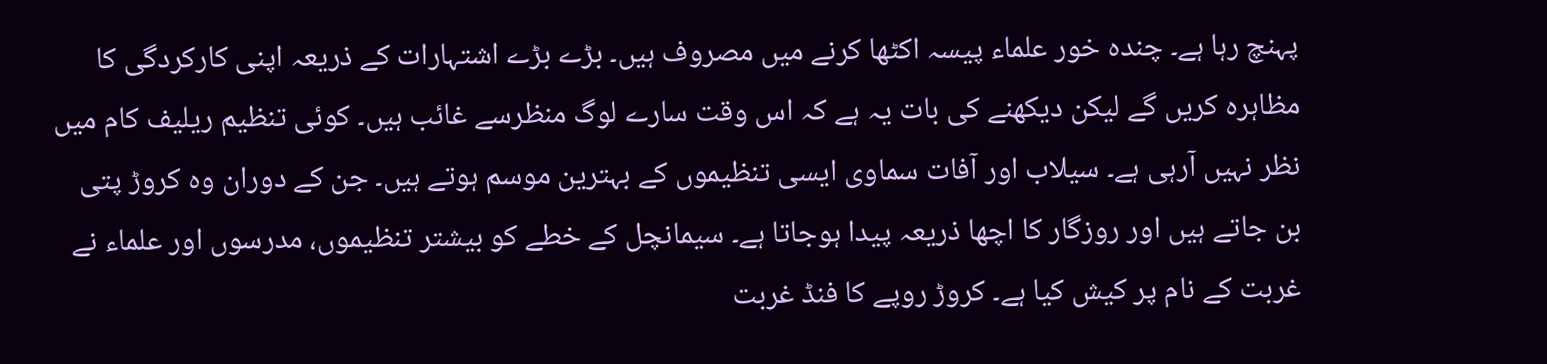پہنچ رہا ہے۔ چندہ خور علماء پیسہ اکٹھا کرنے میں مصروف ہیں۔ بڑے بڑے اشتہارات کے ذریعہ اپنی کارکردگی کا مظاہرہ کریں گے لیکن دیکھنے کی بات یہ ہے کہ اس وقت سارے لوگ منظرسے غائب ہیں۔ کوئی تنظیم ریلیف کام میں نظر نہیں آرہی ہے۔ سیلاب اور آفات سماوی ایسی تنظیموں کے بہترین موسم ہوتے ہیں۔ جن کے دوران وہ کروڑ پتی بن جاتے ہیں اور روزگار کا اچھا ذریعہ پیدا ہوجاتا ہے۔ سیمانچل کے خطے کو بیشتر تنظیموں، مدرسوں اور علماء نے غربت کے نام پر کیش کیا ہے۔ کروڑ روپے کا فنڈ غربت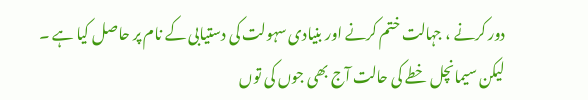دور کرنے ، جہالت ختم کرنے اور بنیادی سہولت کی دستیابی کے نام پر حاصل کیا ہے ۔ لیکن سیمانچل خطے کی حالت آج بھی جوں کی توں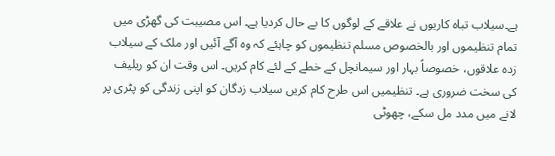ہے۔سیلاب تباہ کاریوں نے علاقے کے لوگوں کا بے حال کردیا ہے۔ اس مصیبت کی گھڑی میں تمام تنظیموں اور بالخصوص مسلم تنظیموں کو چاہئے کہ وہ آگے آئیں اور ملک کے سیلاب زدہ علاقوں، خصوصاً بہار اور سیمانچل کے خطے کے لئے کام کریں۔ اس وقت ان کو ریلیف کی سخت ضروری ہے۔ تنظیمیں اس طرح کام کریں سیلاب زدگان کو اپنی زندگی کو پٹری پر لانے میں مدد مل سکے، چھوٹی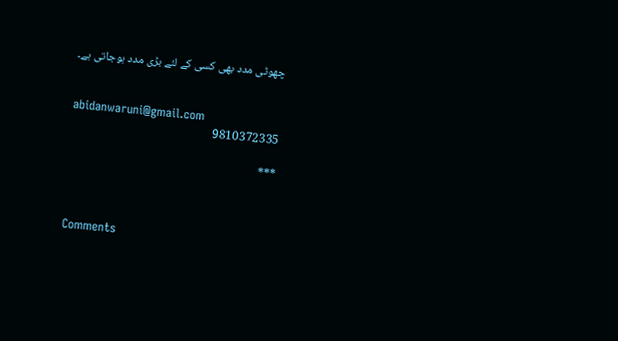چھوٹی مدد بھی کسی کے لئے بڑی مدد ہوجاتی ہے۔


abidanwaruni@gmail.com
9810372335

***



Comments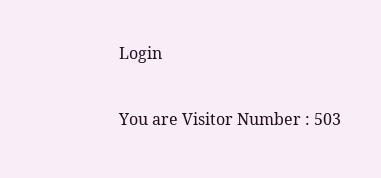Login

You are Visitor Number : 503